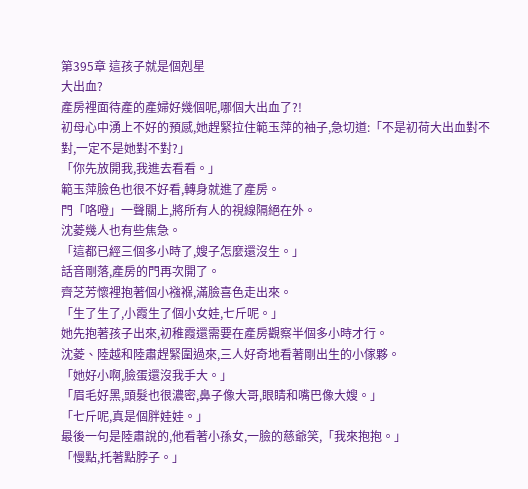第395章 這孩子就是個剋星
大出血?
產房裡面待產的產婦好幾個呢,哪個大出血了?!
初母心中湧上不好的預感,她趕緊拉住範玉萍的袖子,急切道:「不是初荷大出血對不對,一定不是她對不對?」
「你先放開我,我進去看看。」
範玉萍臉色也很不好看,轉身就進了產房。
門「咯噔」一聲關上,將所有人的視線隔絕在外。
沈菱幾人也有些焦急。
「這都已經三個多小時了,嫂子怎麼還沒生。」
話音剛落,產房的門再次開了。
齊芝芳懷裡抱著個小襁褓,滿臉喜色走出來。
「生了生了,小霞生了個小女娃,七斤呢。」
她先抱著孩子出來,初稚霞還需要在產房觀察半個多小時才行。
沈菱、陸越和陸肅趕緊圍過來,三人好奇地看著剛出生的小傢夥。
「她好小啊,臉蛋還沒我手大。」
「眉毛好黑,頭髮也很濃密,鼻子像大哥,眼睛和嘴巴像大嫂。」
「七斤呢,真是個胖娃娃。」
最後一句是陸肅說的,他看著小孫女,一臉的慈爺笑,「我來抱抱。」
「慢點,托著點脖子。」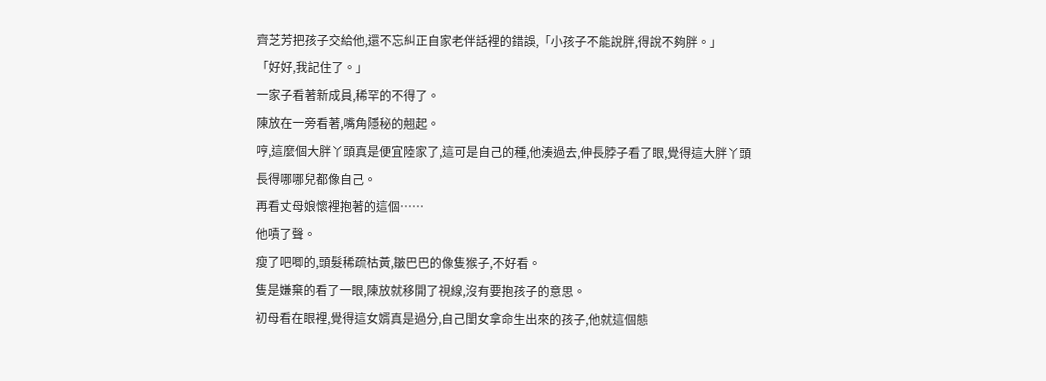齊芝芳把孩子交給他,還不忘糾正自家老伴話裡的錯誤,「小孩子不能說胖,得說不夠胖。」
「好好,我記住了。」
一家子看著新成員,稀罕的不得了。
陳放在一旁看著,嘴角隱秘的翹起。
哼,這麼個大胖丫頭真是便宜陸家了,這可是自己的種,他湊過去,伸長脖子看了眼,覺得這大胖丫頭長得哪哪兒都像自己。
再看丈母娘懷裡抱著的這個……
他嘖了聲。
瘦了吧唧的,頭髮稀疏枯黃,皺巴巴的像隻猴子,不好看。
隻是嫌棄的看了一眼,陳放就移開了視線,沒有要抱孩子的意思。
初母看在眼裡,覺得這女婿真是過分,自己閨女拿命生出來的孩子,他就這個態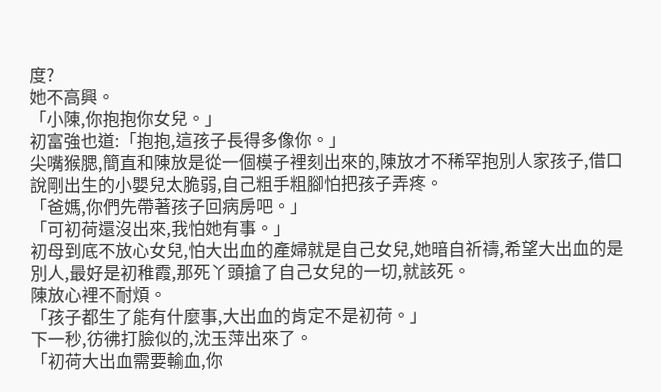度?
她不高興。
「小陳,你抱抱你女兒。」
初富強也道:「抱抱,這孩子長得多像你。」
尖嘴猴腮,簡直和陳放是從一個模子裡刻出來的,陳放才不稀罕抱別人家孩子,借口說剛出生的小嬰兒太脆弱,自己粗手粗腳怕把孩子弄疼。
「爸媽,你們先帶著孩子回病房吧。」
「可初荷還沒出來,我怕她有事。」
初母到底不放心女兒,怕大出血的產婦就是自己女兒,她暗自祈禱,希望大出血的是別人,最好是初稚霞,那死丫頭搶了自己女兒的一切,就該死。
陳放心裡不耐煩。
「孩子都生了能有什麼事,大出血的肯定不是初荷。」
下一秒,彷彿打臉似的,沈玉萍出來了。
「初荷大出血需要輸血,你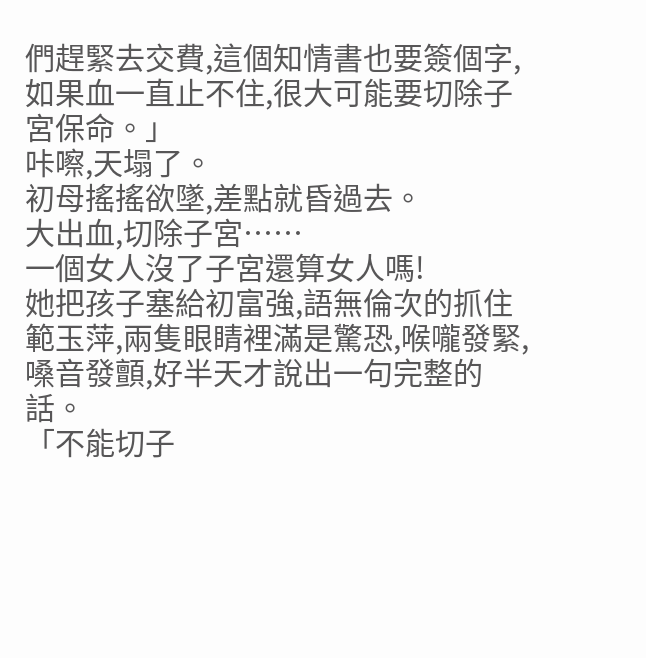們趕緊去交費,這個知情書也要簽個字,如果血一直止不住,很大可能要切除子宮保命。」
咔嚓,天塌了。
初母搖搖欲墜,差點就昏過去。
大出血,切除子宮……
一個女人沒了子宮還算女人嗎!
她把孩子塞給初富強,語無倫次的抓住範玉萍,兩隻眼睛裡滿是驚恐,喉嚨發緊,嗓音發顫,好半天才說出一句完整的話。
「不能切子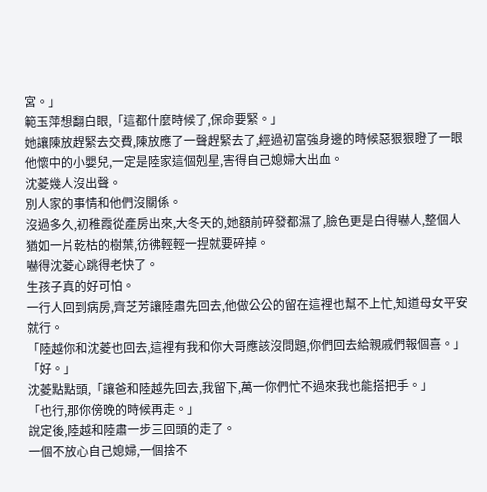宮。」
範玉萍想翻白眼,「這都什麼時候了,保命要緊。」
她讓陳放趕緊去交費,陳放應了一聲趕緊去了,經過初富強身邊的時候惡狠狠瞪了一眼他懷中的小嬰兒,一定是陸家這個剋星,害得自己媳婦大出血。
沈菱幾人沒出聲。
別人家的事情和他們沒關係。
沒過多久,初稚霞從產房出來,大冬天的,她額前碎發都濕了,臉色更是白得嚇人,整個人猶如一片乾枯的樹葉,彷彿輕輕一捏就要碎掉。
嚇得沈菱心跳得老快了。
生孩子真的好可怕。
一行人回到病房,齊芝芳讓陸肅先回去,他做公公的留在這裡也幫不上忙,知道母女平安就行。
「陸越你和沈菱也回去,這裡有我和你大哥應該沒問題,你們回去給親戚們報個喜。」
「好。」
沈菱點點頭,「讓爸和陸越先回去,我留下,萬一你們忙不過來我也能搭把手。」
「也行,那你傍晚的時候再走。」
說定後,陸越和陸肅一步三回頭的走了。
一個不放心自己媳婦,一個捨不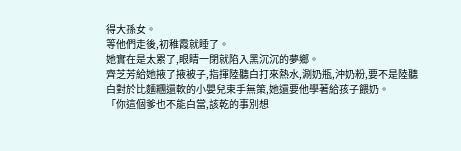得大孫女。
等他們走後,初稚霞就睡了。
她實在是太累了,眼睛一閉就陷入黑沉沉的夢鄉。
齊芝芳給她掖了掖被子,指揮陸聽白打來熱水,涮奶瓶,沖奶粉,要不是陸聽白對於比麵糰還軟的小嬰兒束手無策,她還要他學著給孩子餵奶。
「你這個爹也不能白當,該乾的事別想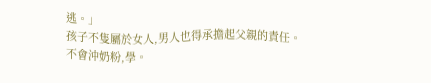逃。」
孩子不隻屬於女人,男人也得承擔起父親的責任。
不會沖奶粉,學。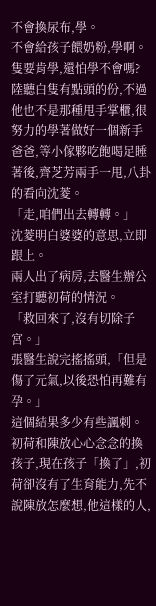不會換尿布,學。
不會給孩子餵奶粉,學啊。
隻要肯學,還怕學不會嗎?
陸聽白隻有點頭的份,不過他也不是那種甩手掌櫃,很努力的學著做好一個新手爸爸,等小傢夥吃飽喝足睡著後,齊芝芳兩手一甩,八卦的看向沈菱。
「走,咱們出去轉轉。」
沈菱明白婆婆的意思,立即跟上。
兩人出了病房,去醫生辦公室打聽初荷的情況。
「救回來了,沒有切除子宮。」
張醫生說完搖搖頭,「但是傷了元氣,以後恐怕再難有孕。」
這個結果多少有些諷刺。
初荷和陳放心心念念的換孩子,現在孩子「換了」,初荷卻沒有了生育能力,先不說陳放怎麼想,他這樣的人,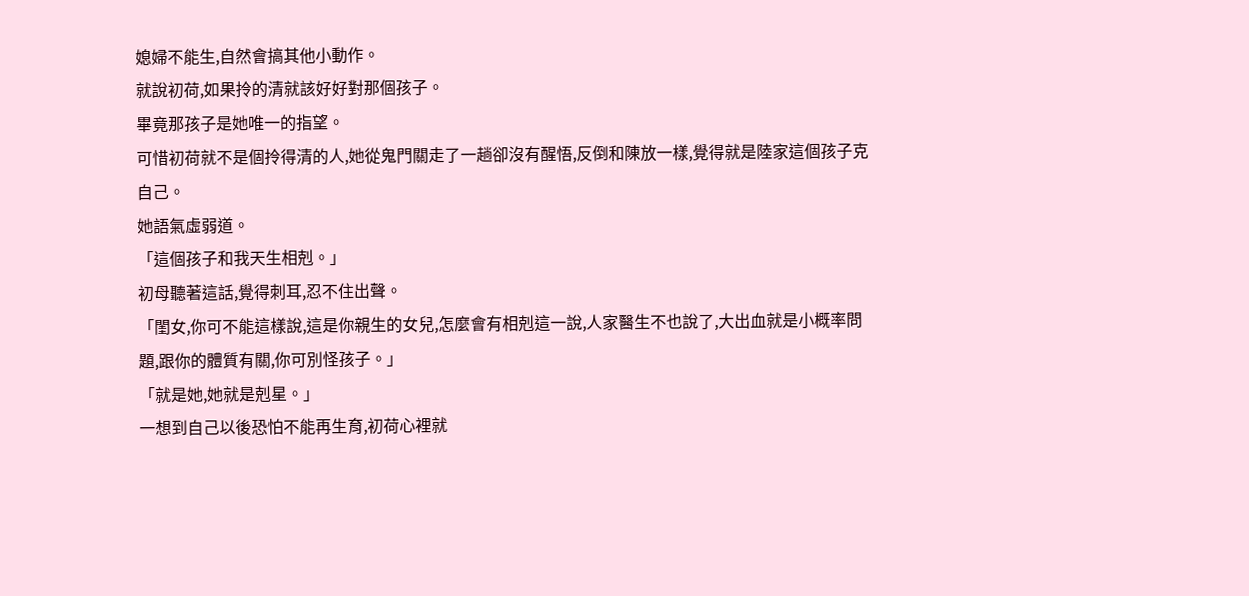媳婦不能生,自然會搞其他小動作。
就說初荷,如果拎的清就該好好對那個孩子。
畢竟那孩子是她唯一的指望。
可惜初荷就不是個拎得清的人,她從鬼門關走了一趟卻沒有醒悟,反倒和陳放一樣,覺得就是陸家這個孩子克自己。
她語氣虛弱道。
「這個孩子和我天生相剋。」
初母聽著這話,覺得刺耳,忍不住出聲。
「閨女,你可不能這樣說,這是你親生的女兒,怎麼會有相剋這一說,人家醫生不也說了,大出血就是小概率問題,跟你的體質有關,你可別怪孩子。」
「就是她,她就是剋星。」
一想到自己以後恐怕不能再生育,初荷心裡就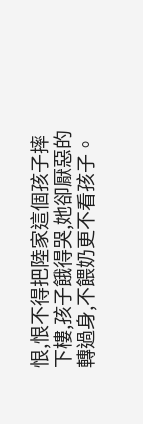恨,恨不得把陸家這個孩子摔下樓,孩子餓得哭,她卻厭惡的轉過身,不餵奶更不看孩子。